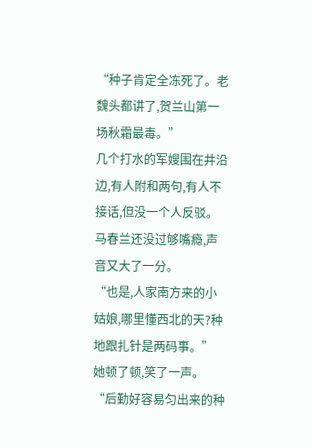“种子肯定全冻死了。老魏头都讲了,贺兰山第一场秋霜最毒。”
几个打水的军嫂围在井沿边,有人附和两句,有人不接话,但没一个人反驳。
马春兰还没过够嘴瘾,声音又大了一分。
“也是,人家南方来的小姑娘,哪里懂西北的天?种地跟扎针是两码事。”
她顿了顿,笑了一声。
“后勤好容易匀出来的种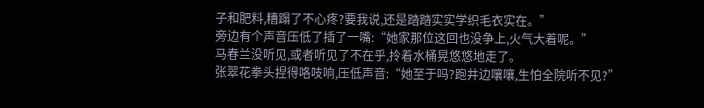子和肥料,糟蹋了不心疼?要我说,还是踏踏实实学织毛衣实在。”
旁边有个声音压低了插了一嘴:“她家那位这回也没争上,火气大着呢。”
马春兰没听见,或者听见了不在乎,拎着水桶晃悠悠地走了。
张翠花拳头捏得咯吱响,压低声音:“她至于吗?跑井边嚷嚷,生怕全院听不见?”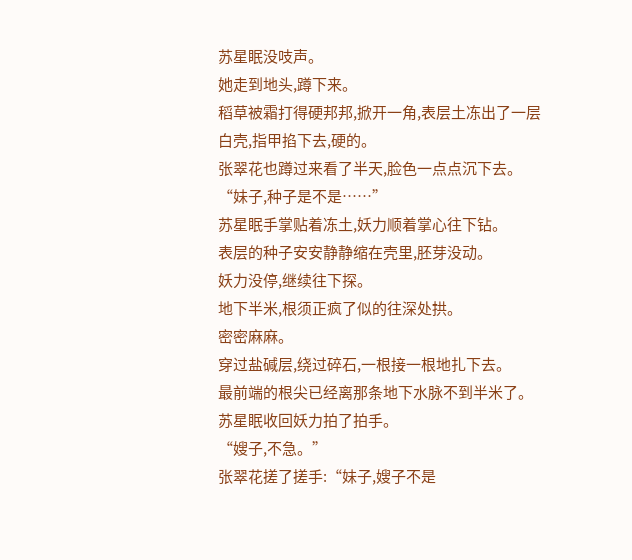苏星眠没吱声。
她走到地头,蹲下来。
稻草被霜打得硬邦邦,掀开一角,表层土冻出了一层白壳,指甲掐下去,硬的。
张翠花也蹲过来看了半天,脸色一点点沉下去。
“妹子,种子是不是……”
苏星眠手掌贴着冻土,妖力顺着掌心往下钻。
表层的种子安安静静缩在壳里,胚芽没动。
妖力没停,继续往下探。
地下半米,根须正疯了似的往深处拱。
密密麻麻。
穿过盐碱层,绕过碎石,一根接一根地扎下去。
最前端的根尖已经离那条地下水脉不到半米了。
苏星眠收回妖力拍了拍手。
“嫂子,不急。”
张翠花搓了搓手:“妹子,嫂子不是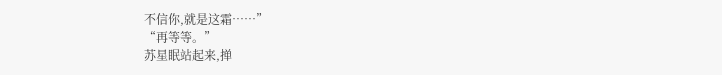不信你,就是这霜……”
“再等等。”
苏星眠站起来,掸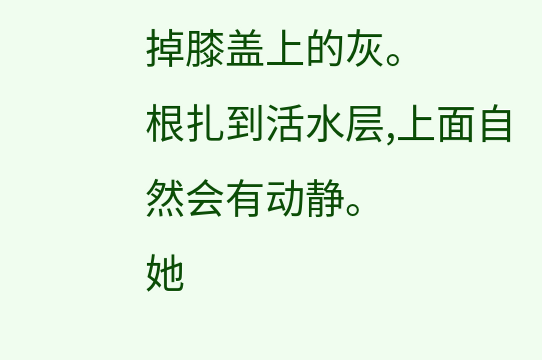掉膝盖上的灰。
根扎到活水层,上面自然会有动静。
她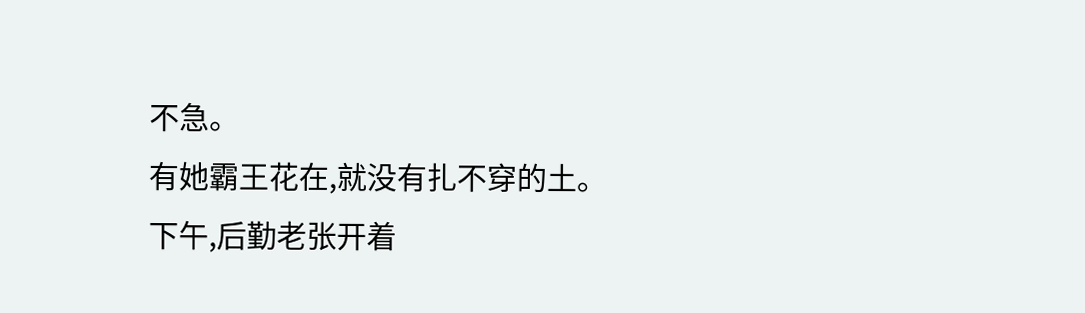不急。
有她霸王花在,就没有扎不穿的土。
下午,后勤老张开着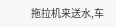拖拉机来送水,车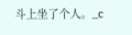斗上坐了个人。_c